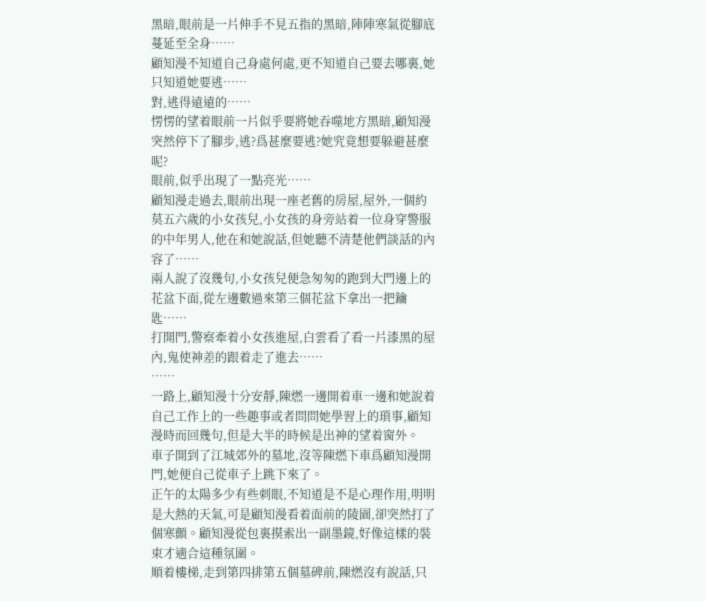黑暗,眼前是一片伸手不見五指的黑暗,陣陣寒氣從腳底蔓延至全身……
顧知漫不知道自己身處何處,更不知道自己要去哪裏,她只知道她要逃……
對,逃得遠遠的……
愣愣的望着眼前一片似乎要將她吞噬地方黑暗,顧知漫突然停下了腳步,逃?爲甚麼要逃?她究竟想要躲避甚麼呢?
眼前,似乎出現了一點亮光……
顧知漫走過去,眼前出現一座老舊的房屋,屋外,一個約莫五六歲的小女孩兒,小女孩的身旁站着一位身穿警服的中年男人,他在和她說話,但她聽不清楚他們談話的內容了……
兩人說了沒幾句,小女孩兒便急匆匆的跑到大門邊上的花盆下面,從左邊數過來第三個花盆下拿出一把鑰匙……
打開門,警察牽着小女孩進屋,白雲看了看一片漆黑的屋內,鬼使神差的跟着走了進去……
……
一路上,顧知漫十分安靜,陳燃一邊開着車一邊和她說着自己工作上的一些趣事或者問問她學習上的瑣事,顧知漫時而回幾句,但是大半的時候是出神的望着窗外。
車子開到了江城郊外的墓地,沒等陳燃下車爲顧知漫開門,她便自己從車子上跳下來了。
正午的太陽多少有些刺眼,不知道是不是心理作用,明明是大熱的天氣,可是顧知漫看着面前的陵園,卻突然打了個寒顫。顧知漫從包裏摸索出一副墨鏡,好像這樣的裝束才適合這種氛圍。
順着樓梯,走到第四排第五個墓碑前,陳燃沒有說話,只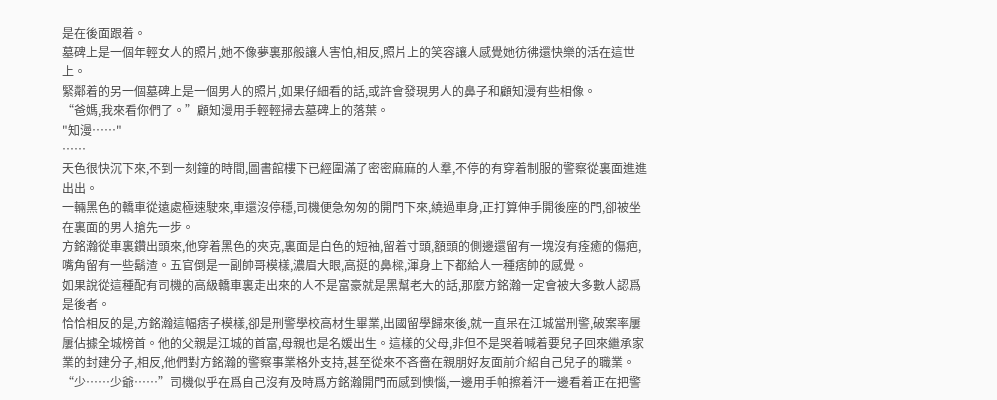是在後面跟着。
墓碑上是一個年輕女人的照片,她不像夢裏那般讓人害怕,相反,照片上的笑容讓人感覺她彷彿還快樂的活在這世上。
緊鄰着的另一個墓碑上是一個男人的照片,如果仔細看的話,或許會發現男人的鼻子和顧知漫有些相像。
“爸媽,我來看你們了。”顧知漫用手輕輕掃去墓碑上的落葉。
"知漫……"
……
天色很快沉下來,不到一刻鐘的時間,圖書館樓下已經圍滿了密密麻麻的人羣,不停的有穿着制服的警察從裏面進進出出。
一輛黑色的轎車從遠處極速駛來,車還沒停穩,司機便急匆匆的開門下來,繞過車身,正打算伸手開後座的門,卻被坐在裏面的男人搶先一步。
方銘瀚從車裏鑽出頭來,他穿着黑色的夾克,裏面是白色的短袖,留着寸頭,額頭的側邊還留有一塊沒有痊癒的傷疤,嘴角留有一些鬍渣。五官倒是一副帥哥模樣,濃眉大眼,高挺的鼻樑,渾身上下都給人一種痞帥的感覺。
如果說從這種配有司機的高級轎車裏走出來的人不是富豪就是黑幫老大的話,那麼方銘瀚一定會被大多數人認爲是後者。
恰恰相反的是,方銘瀚這幅痞子模樣,卻是刑警學校高材生畢業,出國留學歸來後,就一直呆在江城當刑警,破案率屢屢佔據全城榜首。他的父親是江城的首富,母親也是名媛出生。這樣的父母,非但不是哭着喊着要兒子回來繼承家業的封建分子,相反,他們對方銘瀚的警察事業格外支持,甚至從來不吝嗇在親朋好友面前介紹自己兒子的職業。
“少……少爺……”司機似乎在爲自己沒有及時爲方銘瀚開門而感到懊惱,一邊用手帕擦着汗一邊看着正在把警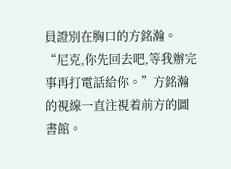員證別在胸口的方銘瀚。
“尼克,你先回去吧,等我辦完事再打電話給你。”方銘瀚的視線一直注視着前方的圖書館。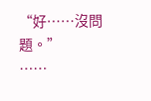“好……沒問題。”
……